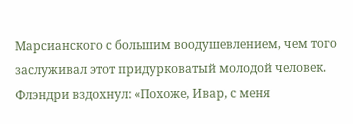Марсианского с большим воодушевлением, чем того заслуживал этот придурковатый молодой человек. Флэндри вздохнул: «Похоже, Ивар, с меня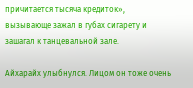причитается тысяча кредиток», вызывающе зажал в губах сигарету и зашагал к танцевальной зале.

Айхарайх улыбнулся. Лицом он тоже очень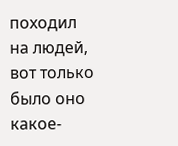походил на людей, вот только было оно какое-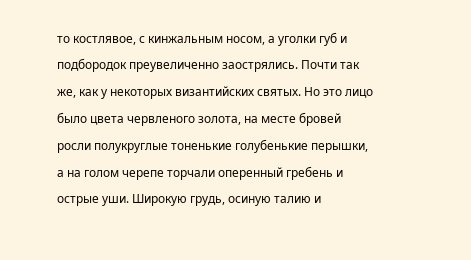то костлявое, с кинжальным носом, а уголки губ и подбородок преувеличенно заострялись. Почти так же, как у некоторых византийских святых. Но это лицо было цвета червленого золота, на месте бровей росли полукруглые тоненькие голубенькие перышки, а на голом черепе торчали оперенный гребень и острые уши. Широкую грудь, осиную талию и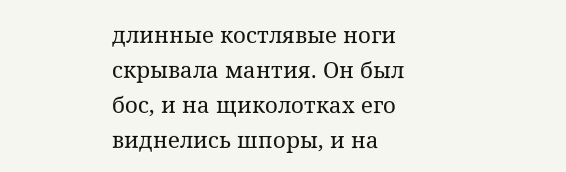длинные костлявые ноги скрывала мантия. Он был бос, и на щиколотках его виднелись шпоры, и на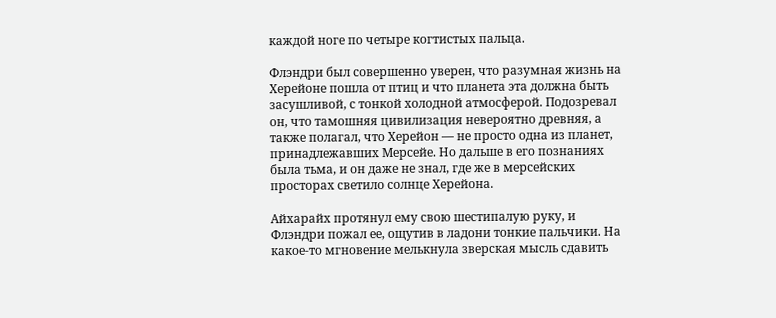каждой ноге по четыре когтистых пальца.

Флэндри был совершенно уверен, что разумная жизнь на Херейоне пошла от птиц и что планета эта должна быть засушливой, с тонкой холодной атмосферой. Подозревал он, что тамошняя цивилизация невероятно древняя, а также полагал, что Херейон — не просто одна из планет, принадлежавших Мерсейе. Но дальше в его познаниях была тьма, и он даже не знал, где же в мерсейских просторах светило солнце Херейона.

Айхарайх протянул ему свою шестипалую руку, и Флэндри пожал ее, ощутив в ладони тонкие пальчики. На какое-то мгновение мелькнула зверская мысль сдавить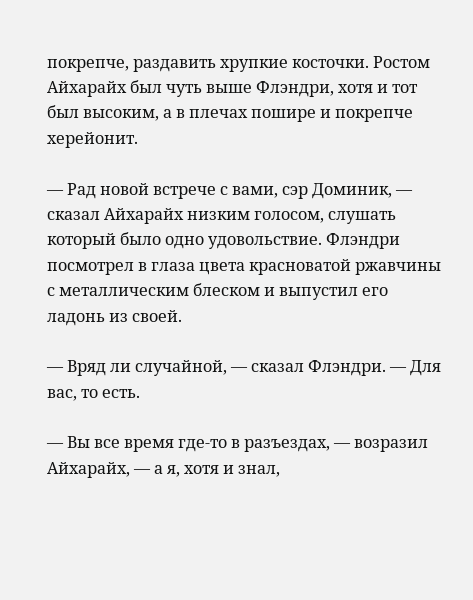покрепче, раздавить хрупкие косточки. Ростом Айхарайх был чуть выше Флэндри, хотя и тот был высоким, а в плечах пошире и покрепче херейонит.

— Рад новой встрече с вами, сэр Доминик, — сказал Айхарайх низким голосом, слушать который было одно удовольствие. Флэндри посмотрел в глаза цвета красноватой ржавчины с металлическим блеском и выпустил его ладонь из своей.

— Вряд ли случайной, — сказал Флэндри. — Для вас, то есть.

— Вы все время где-то в разъездах, — возразил Айхарайх, — а я, хотя и знал,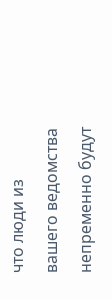что люди из вашего ведомства непременно будут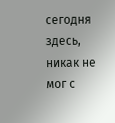сегодня здесь, никак не мог с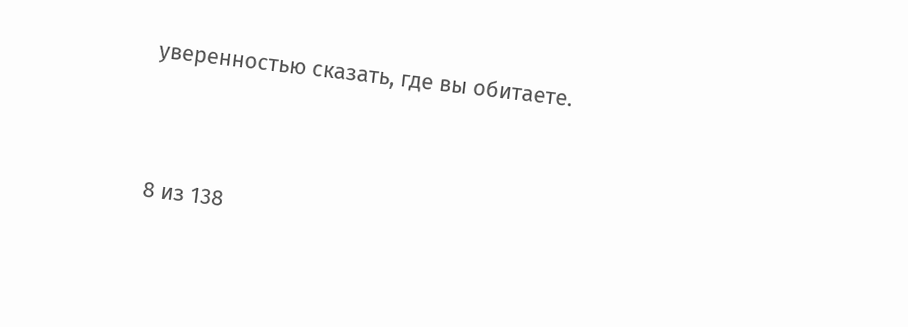уверенностью сказать, где вы обитаете.



8 из 138